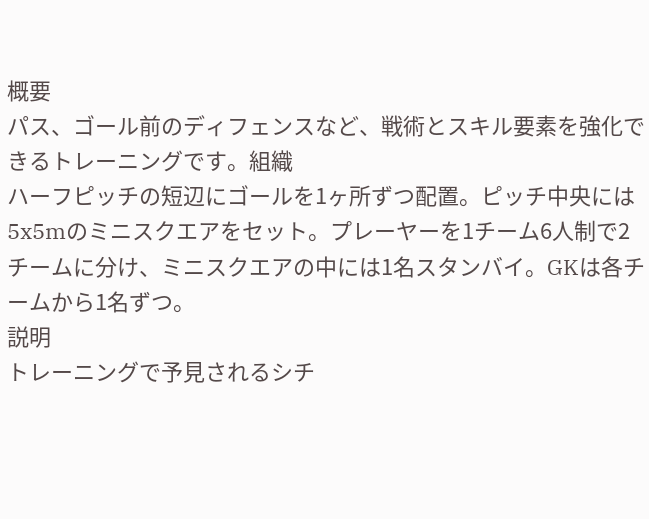概要
パス、ゴール前のディフェンスなど、戦術とスキル要素を強化できるトレーニングです。組織
ハーフピッチの短辺にゴールを1ヶ所ずつ配置。ピッチ中央には5x5mのミニスクエアをセット。プレーヤーを1チーム6人制で2チームに分け、ミニスクエアの中には1名スタンバイ。GKは各チームから1名ずつ。
説明
トレーニングで予見されるシチ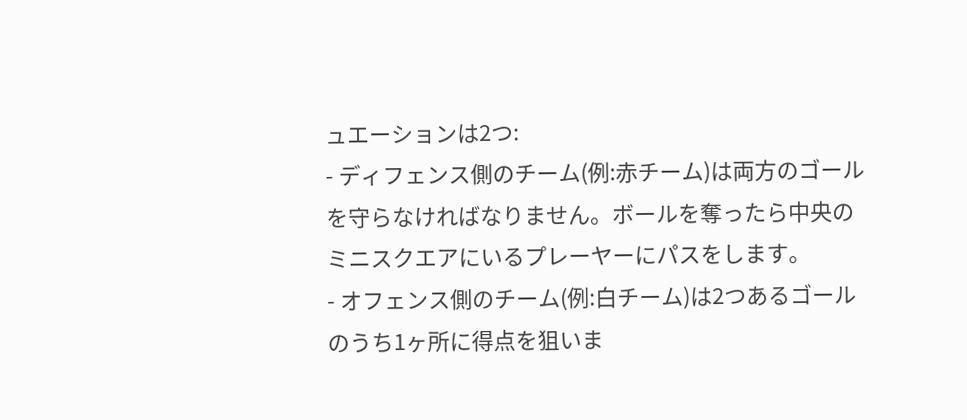ュエーションは2つ:
- ディフェンス側のチーム(例:赤チーム)は両方のゴールを守らなければなりません。ボールを奪ったら中央のミニスクエアにいるプレーヤーにパスをします。
- オフェンス側のチーム(例:白チーム)は2つあるゴールのうち1ヶ所に得点を狙いま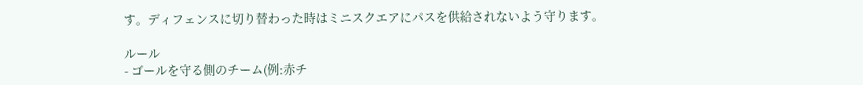す。ディフェンスに切り替わった時はミニスクエアにパスを供給されないよう守ります。

ルール
- ゴールを守る側のチーム(例:赤チ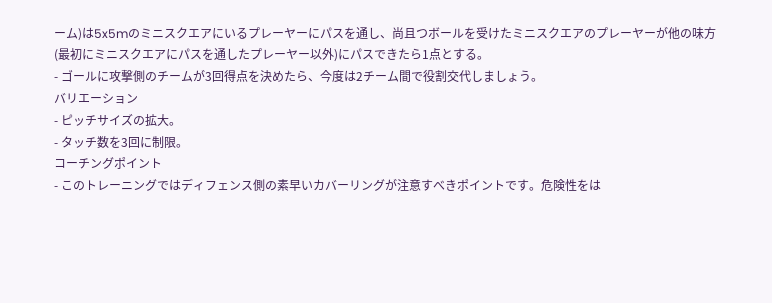ーム)は5x5mのミニスクエアにいるプレーヤーにパスを通し、尚且つボールを受けたミニスクエアのプレーヤーが他の味方(最初にミニスクエアにパスを通したプレーヤー以外)にパスできたら1点とする。
- ゴールに攻撃側のチームが3回得点を決めたら、今度は2チーム間で役割交代しましょう。
バリエーション
- ピッチサイズの拡大。
- タッチ数を3回に制限。
コーチングポイント
- このトレーニングではディフェンス側の素早いカバーリングが注意すべきポイントです。危険性をは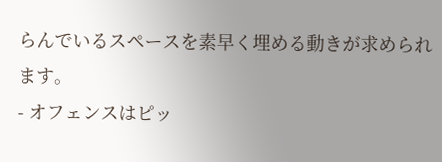らんでいるスペースを素早く埋める動きが求められます。
- オフェンスはピッ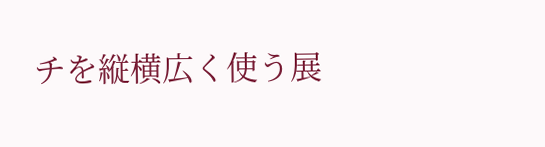チを縦横広く使う展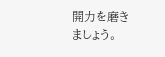開力を磨きましょう。